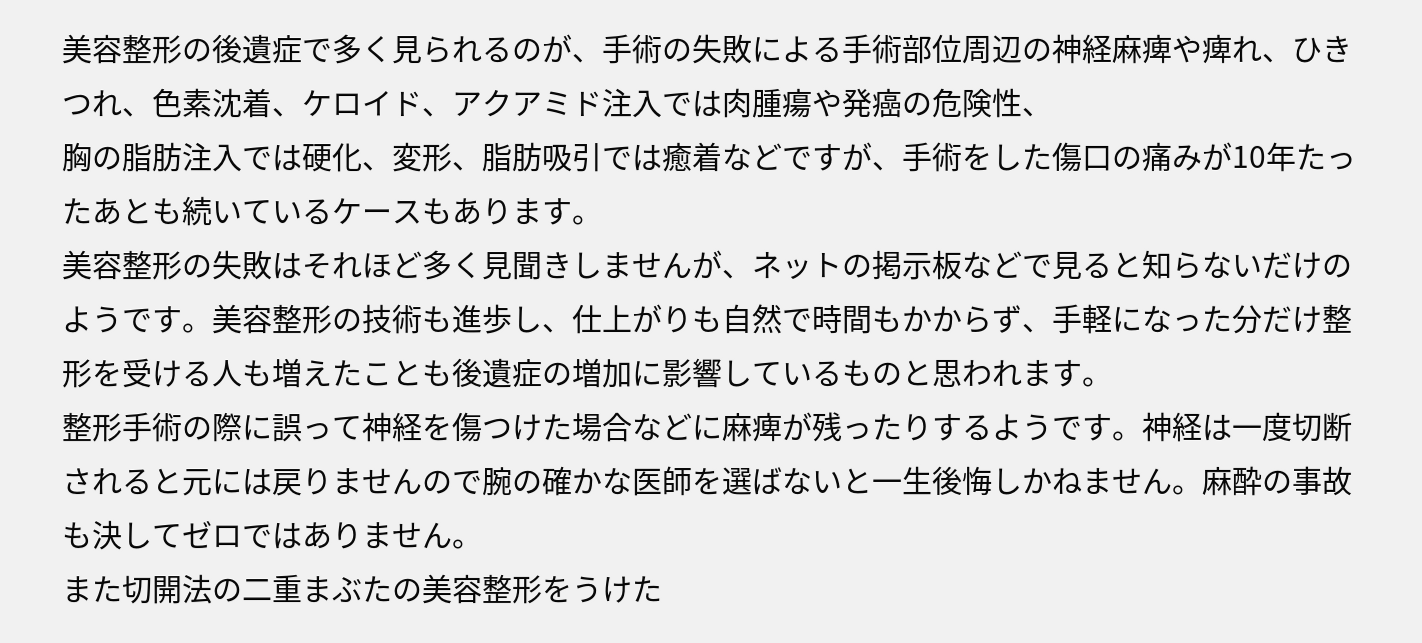美容整形の後遺症で多く見られるのが、手術の失敗による手術部位周辺の神経麻痺や痺れ、ひきつれ、色素沈着、ケロイド、アクアミド注入では肉腫瘍や発癌の危険性、
胸の脂肪注入では硬化、変形、脂肪吸引では癒着などですが、手術をした傷口の痛みが10年たったあとも続いているケースもあります。
美容整形の失敗はそれほど多く見聞きしませんが、ネットの掲示板などで見ると知らないだけのようです。美容整形の技術も進歩し、仕上がりも自然で時間もかからず、手軽になった分だけ整形を受ける人も増えたことも後遺症の増加に影響しているものと思われます。
整形手術の際に誤って神経を傷つけた場合などに麻痺が残ったりするようです。神経は一度切断されると元には戻りませんので腕の確かな医師を選ばないと一生後悔しかねません。麻酔の事故も決してゼロではありません。
また切開法の二重まぶたの美容整形をうけた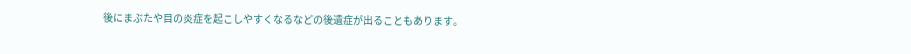後にまぶたや目の炎症を起こしやすくなるなどの後遺症が出ることもあります。